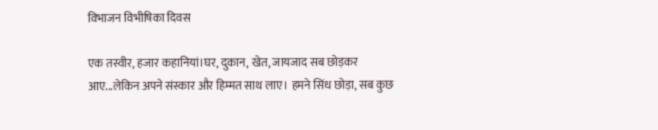विभाजन विभीषिका दिवस

एक तस्वीर, हजार कहानियां।घर, दुकान, खेत, जायजाद सब छोड़कर आए...लेकिन अपने संस्कार और हिम्मत साथ लाए। हमने सिंध छोड़ा, सब कुछ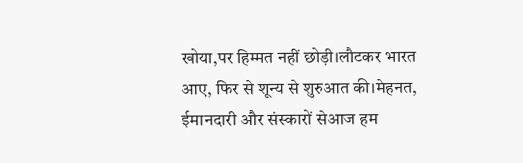खोया,पर हिम्मत नहीं छोड़ी।लौटकर भारत आए, फिर से शून्य से शुरुआत की।मेहनत, ईमानदारी और संस्कारों सेआज हम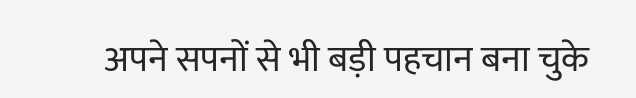अपने सपनों से भी बड़ी पहचान बना चुके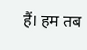हैं। हम तब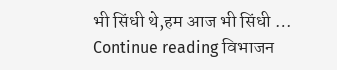भी सिंधी थे,हम आज भी सिंधी … Continue reading विभाजन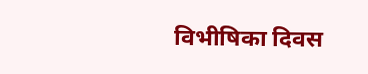विभीषिका दिवस